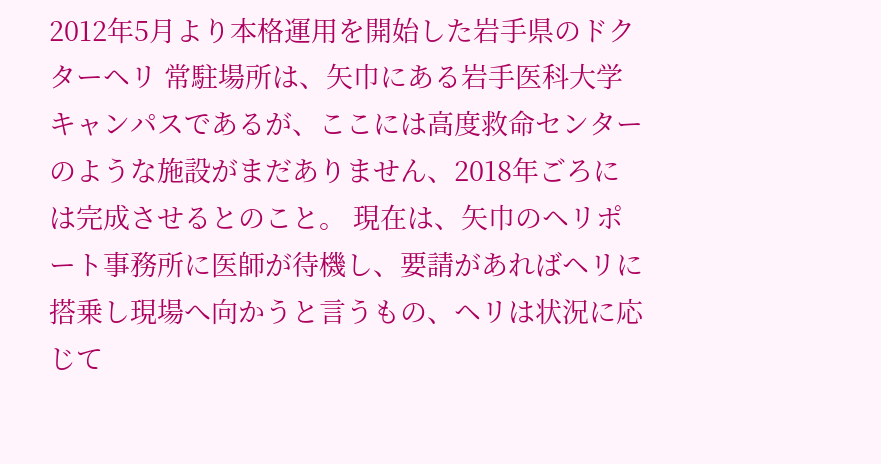2012年5月より本格運用を開始した岩手県のドクターヘリ 常駐場所は、矢巾にある岩手医科大学キャンパスであるが、ここには高度救命センターのような施設がまだありません、2018年ごろには完成させるとのこと。 現在は、矢巾のヘリポート事務所に医師が待機し、要請があればヘリに搭乗し現場へ向かうと言うもの、ヘリは状況に応じて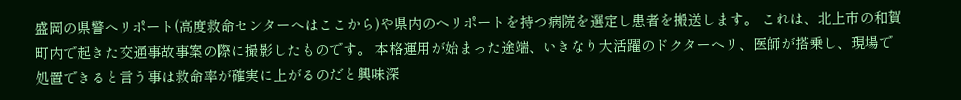盛岡の県警へリポート(高度救命センターへはここから)や県内のヘリポートを持つ病院を選定し患者を搬送します。 これは、北上市の和賀町内で起きた交通事故事案の際に撮影したものです。 本格運用が始まった途端、いきなり大活躍のドクターヘリ、医師が搭乗し、現場で処置できると言う事は救命率が確実に上がるのだと興味深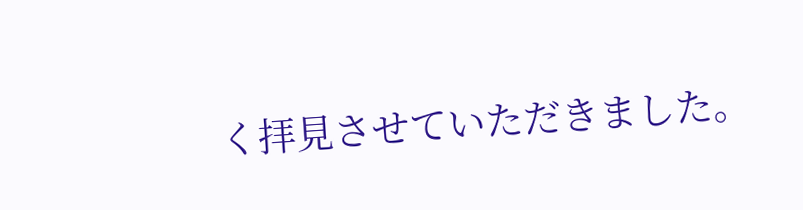く拝見させていただきました。